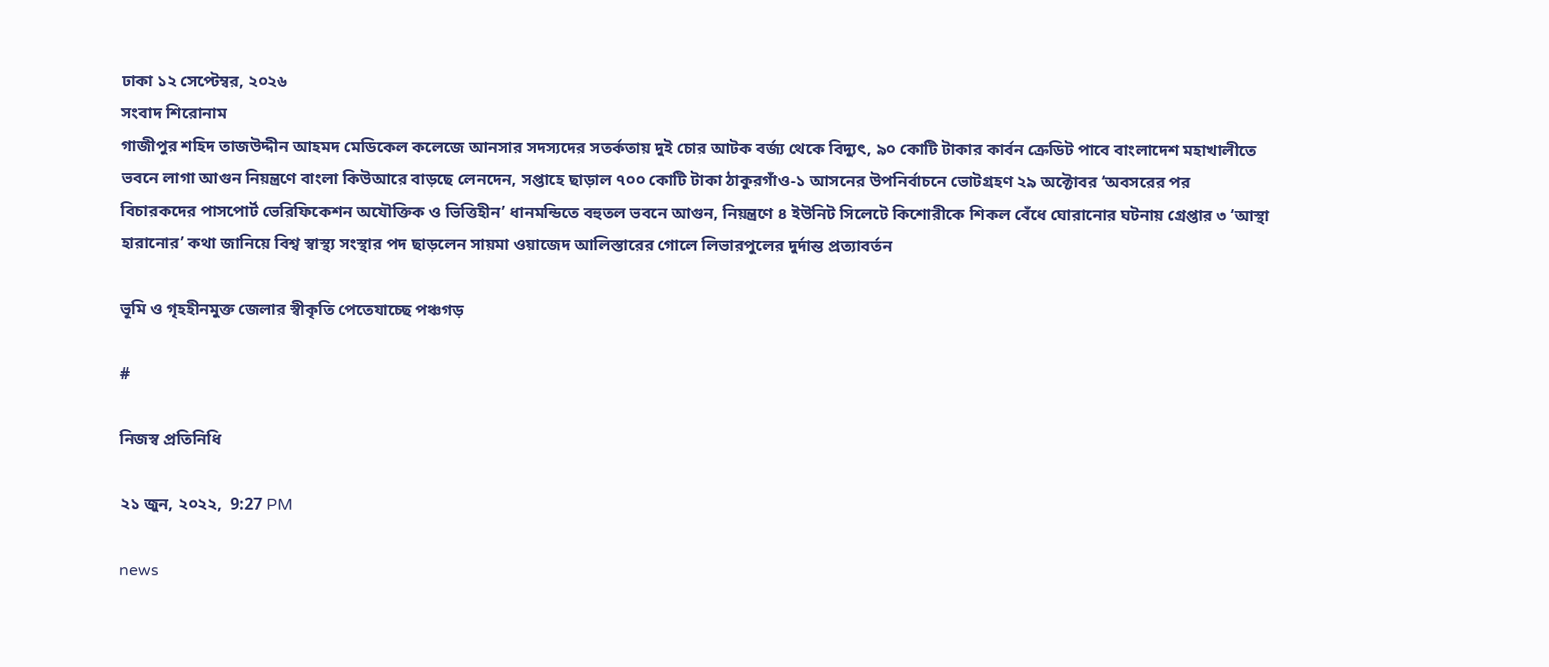ঢাকা ১২ সেপ্টেম্বর, ২০২৬
সংবাদ শিরোনাম
গাজীপুর শহিদ তাজউদ্দীন আহমদ মেডিকেল কলেজে আনসার সদস্যদের সতর্কতায় দুই চোর আটক বর্জ্য থেকে বিদ্যুৎ, ৯০ কোটি টাকার কার্বন ক্রেডিট পাবে বাংলাদেশ মহাখালীতে ভবনে লাগা আগুন নিয়ন্ত্রণে বাংলা কিউআরে বাড়ছে লেনদেন, সপ্তাহে ছাড়াল ৭০০ কোটি টাকা ঠাকুরগাঁও-১ আসনের উপনির্বাচনে ভোটগ্রহণ ২৯ অক্টোবর ‘অবসরের পর বিচারকদের পাসপোর্ট ভেরিফিকেশন অযৌক্তিক ও ভিত্তিহীন’ ধানমন্ডিতে বহুতল ভবনে আগুন, নিয়ন্ত্রণে ৪ ইউনিট সিলেটে কিশোরীকে শিকল বেঁধে ঘোরানোর ঘটনায় গ্রেপ্তার ৩ ‘আস্থা হারানোর’ কথা জানিয়ে বিশ্ব স্বাস্থ্য সংস্থার পদ ছাড়লেন সায়মা ওয়াজেদ আলিস্তারের গোলে লিভারপুলের দুর্দান্ত প্রত্যাবর্তন

ভূমি ও গৃহহীনমুক্ত জেলার স্বীকৃতি পেতেযাচ্ছে পঞ্চগড়

#

নিজস্ব প্রতিনিধি

২১ জুন, ২০২২,  9:27 PM

news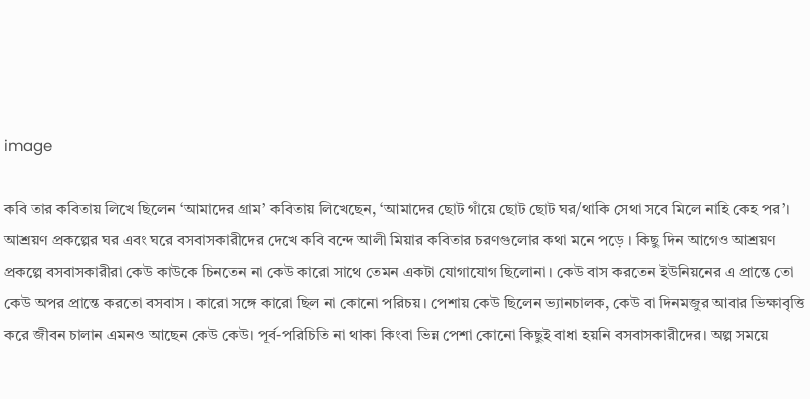image

কবি তার কবিতায় লিখে ছিলেন ‘আমাদের গ্রাম’ কবিতায় লিখেছেন, ‘আমাদের ছোট গাঁয়ে ছোট ছোট ঘর/থাকি সেথা সবে মিলে নাহি কেহ পর’। আশ্রয়ণ প্রকল্পের ঘর এবং ঘরে বসবাসকারীদের দেখে কবি বন্দে আলী মিয়ার কবিতার চরণগুলোর কথা মনে পড়ে । কিছু দিন আগেও আশ্রয়ণ প্রকল্পে বসবাসকারীরা কেউ কাউকে চিনতেন না কেউ কারো সাথে তেমন একটা যোগাযোগ ছিলোনা । কেউ বাস করতেন ইউনিয়নের এ প্রান্তে তো কেউ অপর প্রান্তে করতো বসবাস । কারো সঙ্গে কারো ছিল না কোনো পরিচয়। পেশায় কেউ ছিলেন ভ্যানচালক, কেউ বা দিনমজুর আবার ভিক্ষাবৃত্তি করে জীবন চালান এমনও আছেন কেউ কেউ। পূর্ব-পরিচিতি না থাকা কিংবা ভিন্ন পেশা কোনো কিছুই বাধা হয়নি বসবাসকারীদের। অল্প সময়ে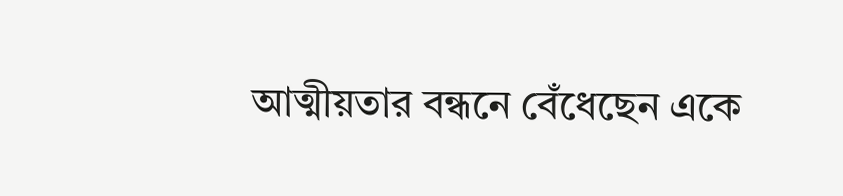আত্মীয়তার বন্ধনে বেঁধেছেন একে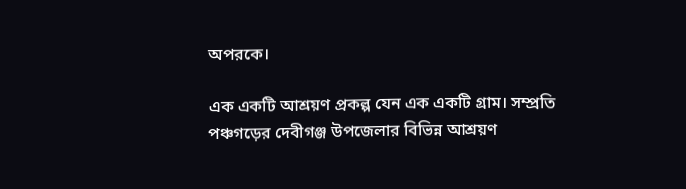অপরকে।

এক একটি আশ্রয়ণ প্রকল্প যেন এক একটি গ্রাম। সম্প্রতি পঞ্চগড়ের দেবীগঞ্জ উপজেলার বিভিন্ন আশ্রয়ণ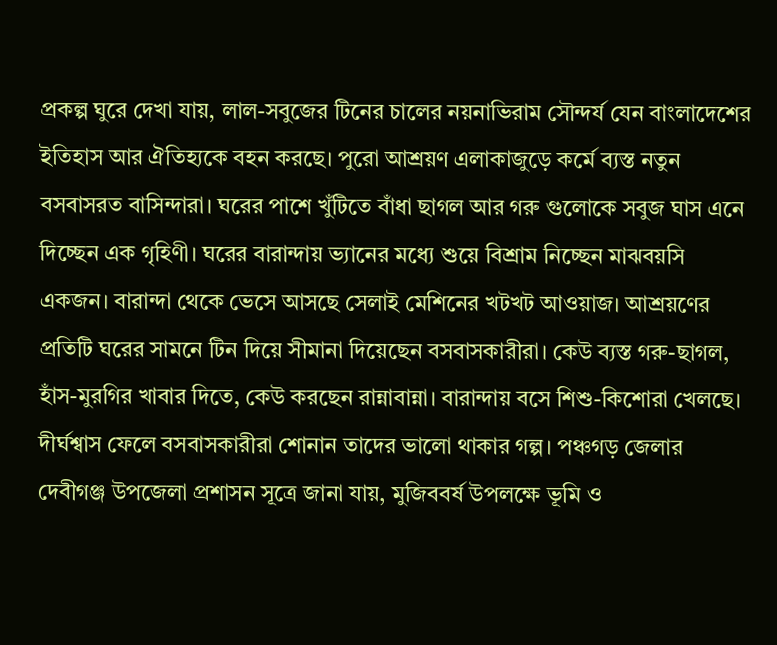প্রকল্প ঘুরে দেখা যায়, লাল-সবুজের টিনের চালের নয়নাভিরাম সৌন্দর্য যেন বাংলাদেশের ইতিহাস আর ঐতিহ্যকে বহন করছে। পুরো আশ্রয়ণ এলাকাজুড়ে কর্মে ব্যস্ত নতুন বসবাসরত বাসিন্দারা। ঘরের পাশে খুঁটিতে বাঁধা ছাগল আর গরু গুলোকে সবুজ ঘাস এনে দিচ্ছেন এক গৃহিণী। ঘরের বারান্দায় ভ্যানের মধ্যে শুয়ে বিশ্রাম নিচ্ছেন মাঝবয়সি একজন। বারান্দা থেকে ভেসে আসছে সেলাই মেশিনের খটখট আওয়াজ। আশ্রয়ণের প্রতিটি ঘরের সামনে টিন দিয়ে সীমানা দিয়েছেন বসবাসকারীরা। কেউ ব্যস্ত গরু-ছাগল, হাঁস-মুরগির খাবার দিতে, কেউ করছেন রান্নাবান্না। বারান্দায় বসে শিশু-কিশোরা খেলছে। দীর্ঘশ্বাস ফেলে বসবাসকারীরা শোনান তাদের ভালো থাকার গল্প। পঞ্চগড় জেলার দেবীগঞ্জ উপজেলা প্রশাসন সূত্রে জানা যায়, মুজিববর্ষ উপলক্ষে ভূমি ও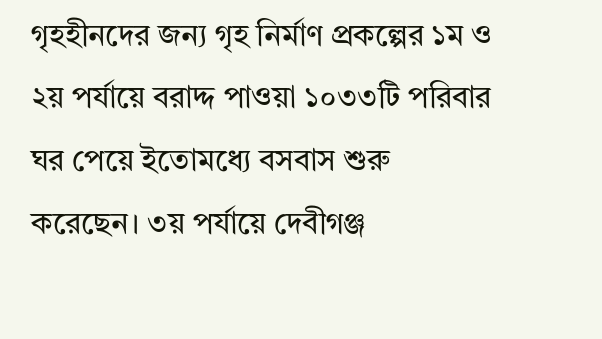গৃহহীনদের জন্য গৃহ নির্মাণ প্রকল্পের ১ম ও ২য় পর্যায়ে বরাদ্দ পাওয়া ১০৩৩টি পরিবার ঘর পেয়ে ইতোমধ্যে বসবাস শুরু করেছেন। ৩য় পর্যায়ে দেবীগঞ্জ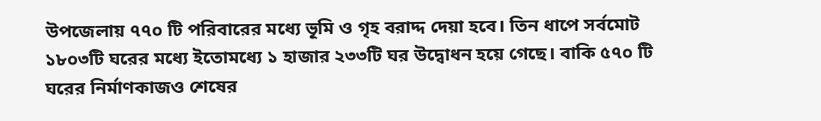উপজেলায় ৭৭০ টি পরিবারের মধ্যে ভূমি ও গৃহ বরাদ্দ দেয়া হবে। তিন ধাপে সর্বমোট ১৮০৩টি ঘরের মধ্যে ইতোমধ্যে ১ হাজার ২৩৩টি ঘর উদ্বোধন হয়ে গেছে। বাকি ৫৭০ টি ঘরের নির্মাণকাজও শেষের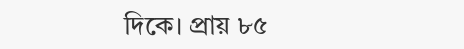দিকে। প্রায় ৮৫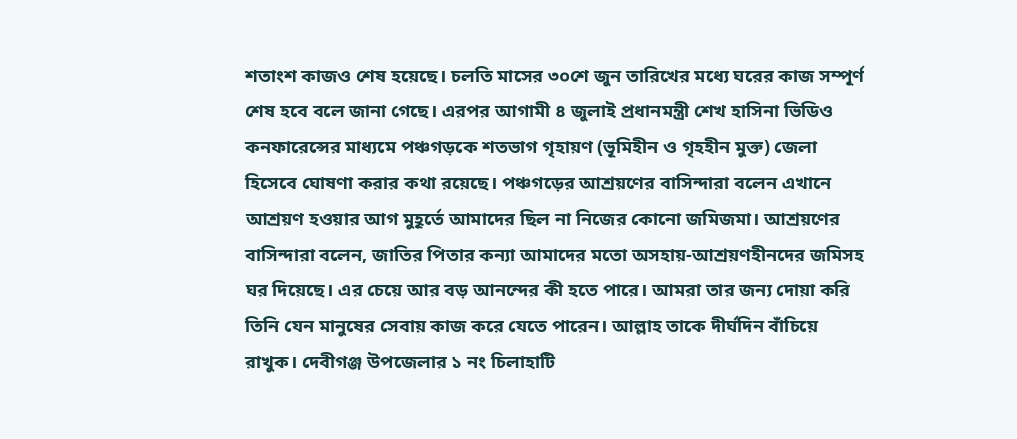শতাংশ কাজও শেষ হয়েছে। চলতি মাসের ৩০শে জুন তারিখের মধ্যে ঘরের কাজ সম্পূর্ণ শেষ হবে বলে জানা গেছে। এরপর আগামী ৪ জুলাই প্রধানমন্ত্রী শেখ হাসিনা ভিডিও কনফারেন্সের মাধ্যমে পঞ্চগড়কে শতভাগ গৃহায়ণ (ভূমিহীন ও গৃহহীন মুক্ত) জেলা হিসেবে ঘোষণা করার কথা রয়েছে। পঞ্চগড়ের আশ্রয়ণের বাসিন্দারা বলেন এখানে আশ্রয়ণ হওয়ার আগ মুহূর্তে আমাদের ছিল না নিজের কোনো জমিজমা। আশ্রয়ণের বাসিন্দারা বলেন, জাতির পিতার কন্যা আমাদের মতো অসহায়-আশ্রয়ণহীনদের জমিসহ ঘর দিয়েছে। এর চেয়ে আর বড় আনন্দের কী হতে পারে। আমরা তার জন্য দোয়া করি তিনি যেন মানুষের সেবায় কাজ করে যেতে পারেন। আল্লাহ তাকে দীর্ঘদিন বাঁচিয়ে রাখুক। দেবীগঞ্জ উপজেলার ১ নং চিলাহাটি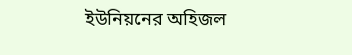ইউনিয়নের অহিজল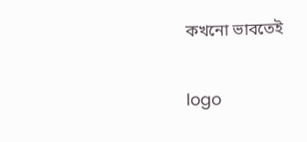কখনো ভাবতেই

logo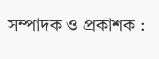সম্পাদক ও প্রকাশক :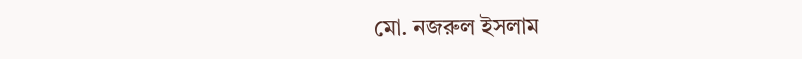মো. নজরুল ইসলাম